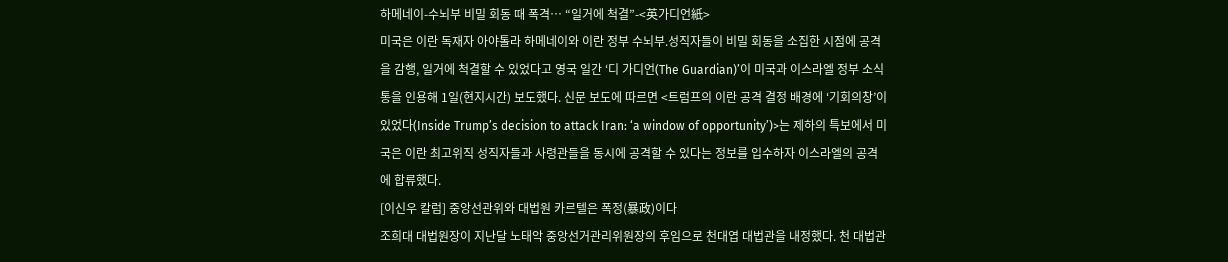하메네이-수뇌부 비밀 회동 때 폭격… “일거에 척결”-<英가디언紙>
미국은 이란 독재자 아야톨라 하메네이와 이란 정부 수뇌부.성직자들이 비밀 회동을 소집한 시점에 공격을 감행, 일거에 척결할 수 있었다고 영국 일간 ‘디 가디언(The Guardian)’이 미국과 이스라엘 정부 소식통을 인용해 1일(현지시간) 보도했다. 신문 보도에 따르면 <트럼프의 이란 공격 결정 배경에 ‘기회의창’이 있었다(Inside Trump’s decision to attack Iran: ‘a window of opportunity’)>는 제하의 특보에서 미국은 이란 최고위직 성직자들과 사령관들을 동시에 공격할 수 있다는 정보를 입수하자 이스라엘의 공격에 합류했다.
[이신우 칼럼] 중앙선관위와 대법원 카르텔은 폭정(暴政)이다
조희대 대법원장이 지난달 노태악 중앙선거관리위원장의 후임으로 천대엽 대법관을 내정했다. 천 대법관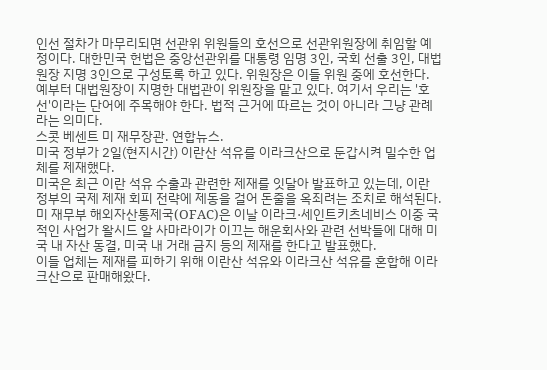인선 절차가 마무리되면 선관위 위원들의 호선으로 선관위원장에 취임할 예정이다. 대한민국 헌법은 중앙선관위를 대통령 임명 3인, 국회 선출 3인, 대법원장 지명 3인으로 구성토록 하고 있다. 위원장은 이들 위원 중에 호선한다. 예부터 대법원장이 지명한 대법관이 위원장을 맡고 있다. 여기서 우리는 '호선'이라는 단어에 주목해야 한다. 법적 근거에 따르는 것이 아니라 그냥 관례라는 의미다.
스콧 베센트 미 재무장관. 연합뉴스.
미국 정부가 2일(현지시간) 이란산 석유를 이라크산으로 둔갑시켜 밀수한 업체를 제재했다.
미국은 최근 이란 석유 수출과 관련한 제재를 잇달아 발표하고 있는데, 이란 정부의 국제 제재 회피 전략에 제동을 걸어 돈줄을 옥죄려는 조치로 해석된다.
미 재무부 해외자산통제국(OFAC)은 이날 이라크·세인트키츠네비스 이중 국적인 사업가 왈시드 알 사마라이가 이끄는 해운회사와 관련 선박들에 대해 미국 내 자산 동결, 미국 내 거래 금지 등의 제재를 한다고 발표했다.
이들 업체는 제재를 피하기 위해 이란산 석유와 이라크산 석유를 혼합해 이라크산으로 판매해왔다.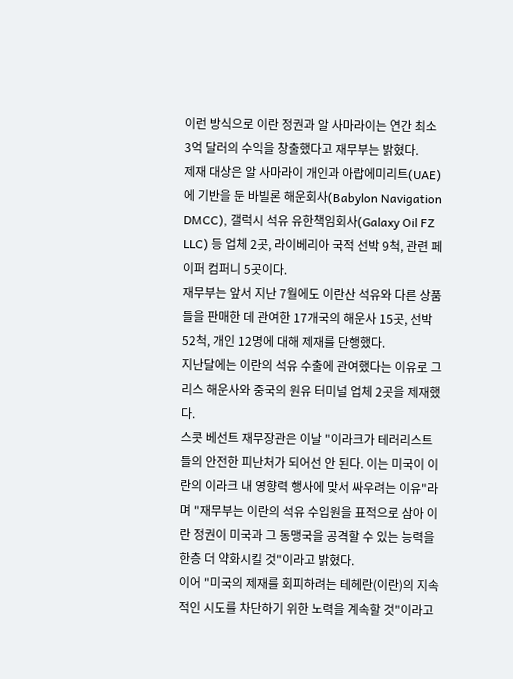이런 방식으로 이란 정권과 알 사마라이는 연간 최소 3억 달러의 수익을 창출했다고 재무부는 밝혔다.
제재 대상은 알 사마라이 개인과 아랍에미리트(UAE)에 기반을 둔 바빌론 해운회사(Babylon Navigation DMCC), 갤럭시 석유 유한책임회사(Galaxy Oil FZ LLC) 등 업체 2곳, 라이베리아 국적 선박 9척, 관련 페이퍼 컴퍼니 5곳이다.
재무부는 앞서 지난 7월에도 이란산 석유와 다른 상품들을 판매한 데 관여한 17개국의 해운사 15곳, 선박 52척, 개인 12명에 대해 제재를 단행했다.
지난달에는 이란의 석유 수출에 관여했다는 이유로 그리스 해운사와 중국의 원유 터미널 업체 2곳을 제재했다.
스콧 베선트 재무장관은 이날 "이라크가 테러리스트들의 안전한 피난처가 되어선 안 된다. 이는 미국이 이란의 이라크 내 영향력 행사에 맞서 싸우려는 이유"라며 "재무부는 이란의 석유 수입원을 표적으로 삼아 이란 정권이 미국과 그 동맹국을 공격할 수 있는 능력을 한층 더 약화시킬 것"이라고 밝혔다.
이어 "미국의 제재를 회피하려는 테헤란(이란)의 지속적인 시도를 차단하기 위한 노력을 계속할 것"이라고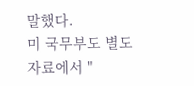말했다.
미 국무부도 별도 자료에서 "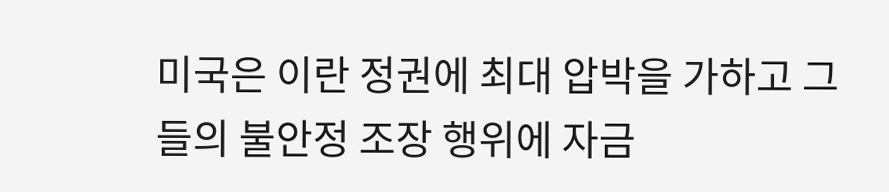미국은 이란 정권에 최대 압박을 가하고 그들의 불안정 조장 행위에 자금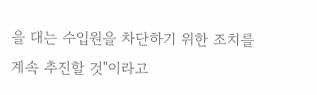을 대는 수입원을 차단하기 위한 조치를 계속 추진할 것"이라고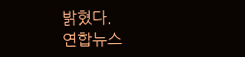밝혔다.
연합뉴스